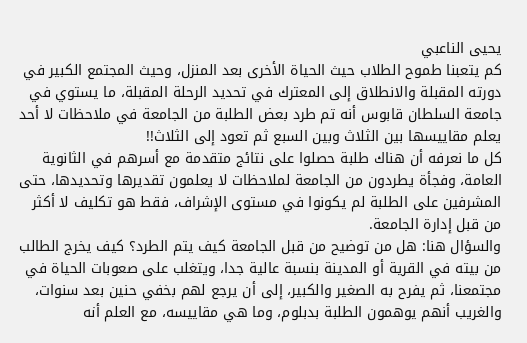يحيى الناعبي
كم يتعبنا طموح الطلاب حيث الحياة الأخرى بعد المنزل، وحيث المجتمع الكبير في دورته المقبلة والانطلاق إلى المعترك في تحديد الرحلة المقبلة، ما يستوي في جامعة السلطان قابوس أنه تم طرد بعض الطلبة من الجامعة في ملاحظات لا أحد يعلم مقاييسها بين الثلاث وبين السبع ثم تعود إلى الثلاث!!
كل ما نعرفه أن هناك طلبة حصلوا على نتائج متقدمة مع أسرهم في الثانوية العامة، وفجأة يطردون من الجامعة لملاحظات لا يعلمون تقديرها وتحديدها، حتى المشرفين على الطلبة لم يكونوا في مستوى الإشراف، فقط هو تكليف لا أكثر من قبل إدارة الجامعة.
والسؤال هنا: هل من توضيح من قبل الجامعة كيف يتم الطرد؟ كيف يخرج الطالب من بيته في القرية أو المدينة بنسبة عالية جدا، ويتغلب على صعوبات الحياة في مجتمعنا، ثم يفرح به الصغير والكبير، إلى أن يرجع لهم بخفي حنين بعد سنوات، والغريب أنهم يوهمون الطلبة بدبلوم، وما هي مقاييسه، مع العلم أنه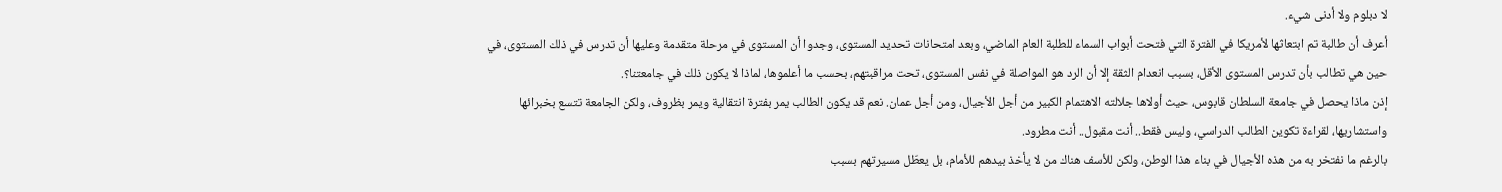لا دبلوم ولا أدنى شيء.
أعرف أن طالبة تم ابتعاثها لأمريكا في الفترة التي فتحت أبواب السماء للطلبة العام الماضي، وبعد امتحانات تحديد المستوى، وجدوا أن المستوى في مرحلة متقدمة وعليها أن تدرس في ذلك المستوى، في حين هي تطالب بأن تدرس المستوى الأقل، بسبب انعدام الثقة إلا أن الرد هو المواصلة في نفس المستوى، تحت مراقبتهم، بحسب ما أعلموها، لماذا لا يكون ذلك في جامعتنا؟.
إذن ماذا يحصل في جامعة السلطان قابوس، حيث أولاها جلالته الاهتمام الكبير من أجل الأجيال، ومن أجل عمان. نعم قد يكون الطالب يمر بفترة انتقالية ويمر بظروف، ولكن الجامعة تتسع بخبرائها واستشاريها، لقراءة تكوين الطالب الدراسي، وليس فقط.. أنت مقبول.. أنت مطرود.
بالرغم ما نفتخر به من هذه الأجيال في بناء هذا الوطن، ولكن للأسف هناك من لا يأخذ بيدهم للأمام، بل يعطّل مسيرتهم بسبب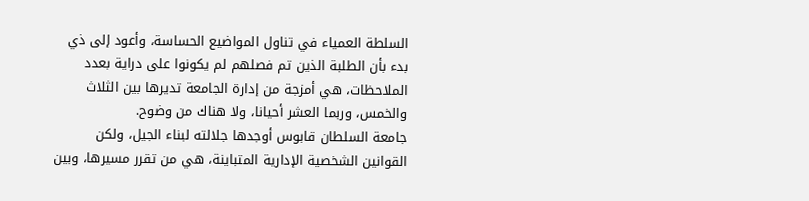السلطة العمياء في تناول المواضيع الحساسة، وأعود إلى ذي بدء بأن الطلبة الذين تم فصلهم لم يكونوا على دراية بعدد الملاحظات، هي أمزجة من إدارة الجامعة تديرها بين الثلاث والخمس، وربما العشر أحيانا، ولا هناك من وضوح.
جامعة السلطان قابوس أوجدها جلالته لبناء الجيل، ولكن القوانين الشخصية الإدارية المتباينة، هي من تقرر مسيرها، وبين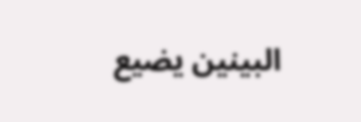البينين يضيع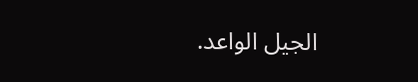الجيل الواعد.